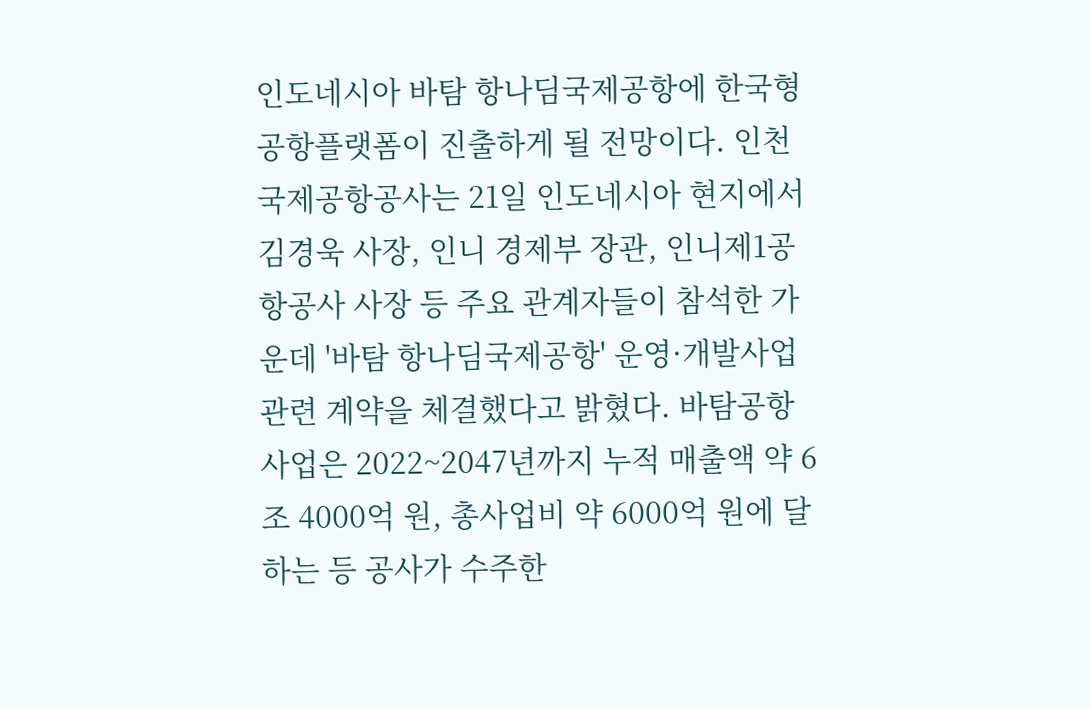인도네시아 바탐 항나딤국제공항에 한국형 공항플랫폼이 진출하게 될 전망이다. 인천국제공항공사는 21일 인도네시아 현지에서 김경욱 사장, 인니 경제부 장관, 인니제1공항공사 사장 등 주요 관계자들이 참석한 가운데 '바탐 항나딤국제공항' 운영·개발사업 관련 계약을 체결했다고 밝혔다. 바탐공항사업은 2022~2047년까지 누적 매출액 약 6조 4000억 원, 총사업비 약 6000억 원에 달하는 등 공사가 수주한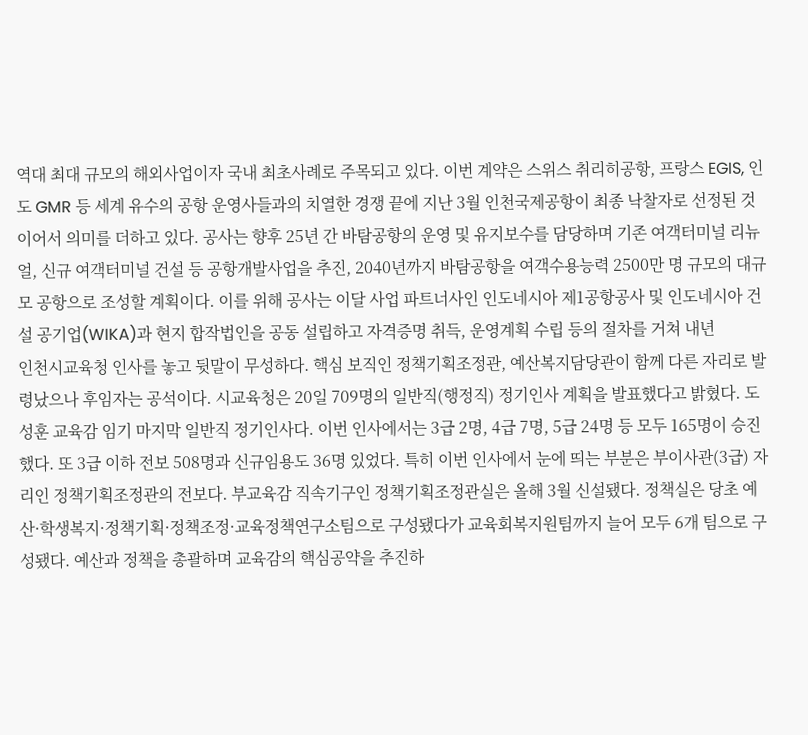역대 최대 규모의 해외사업이자 국내 최초사례로 주목되고 있다. 이번 계약은 스위스 취리히공항, 프랑스 EGIS, 인도 GMR 등 세계 유수의 공항 운영사들과의 치열한 경쟁 끝에 지난 3월 인천국제공항이 최종 낙찰자로 선정된 것이어서 의미를 더하고 있다. 공사는 향후 25년 간 바탐공항의 운영 및 유지보수를 담당하며 기존 여객터미널 리뉴얼, 신규 여객터미널 건설 등 공항개발사업을 추진, 2040년까지 바탐공항을 여객수용능력 2500만 명 규모의 대규모 공항으로 조성할 계획이다. 이를 위해 공사는 이달 사업 파트너사인 인도네시아 제1공항공사 및 인도네시아 건설 공기업(WIKA)과 현지 합작법인을 공동 설립하고 자격증명 취득, 운영계획 수립 등의 절차를 거쳐 내년
인천시교육청 인사를 놓고 뒷말이 무성하다. 핵심 보직인 정책기획조정관, 예산복지담당관이 함께 다른 자리로 발령났으나 후임자는 공석이다. 시교육청은 20일 709명의 일반직(행정직) 정기인사 계획을 발표했다고 밝혔다. 도성훈 교육감 임기 마지막 일반직 정기인사다. 이번 인사에서는 3급 2명, 4급 7명, 5급 24명 등 모두 165명이 승진했다. 또 3급 이하 전보 508명과 신규임용도 36명 있었다. 특히 이번 인사에서 눈에 띄는 부분은 부이사관(3급) 자리인 정책기획조정관의 전보다. 부교육감 직속기구인 정책기획조정관실은 올해 3월 신설됐다. 정책실은 당초 예산·학생복지·정책기획·정책조정·교육정책연구소팀으로 구성됐다가 교육회복지원팀까지 늘어 모두 6개 팀으로 구성됐다. 예산과 정책을 총괄하며 교육감의 핵심공약을 추진하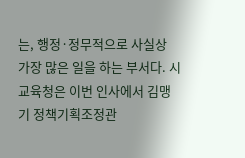는, 행정·정무적으로 사실상 가장 많은 일을 하는 부서다. 시교육청은 이번 인사에서 김맹기 정책기획조정관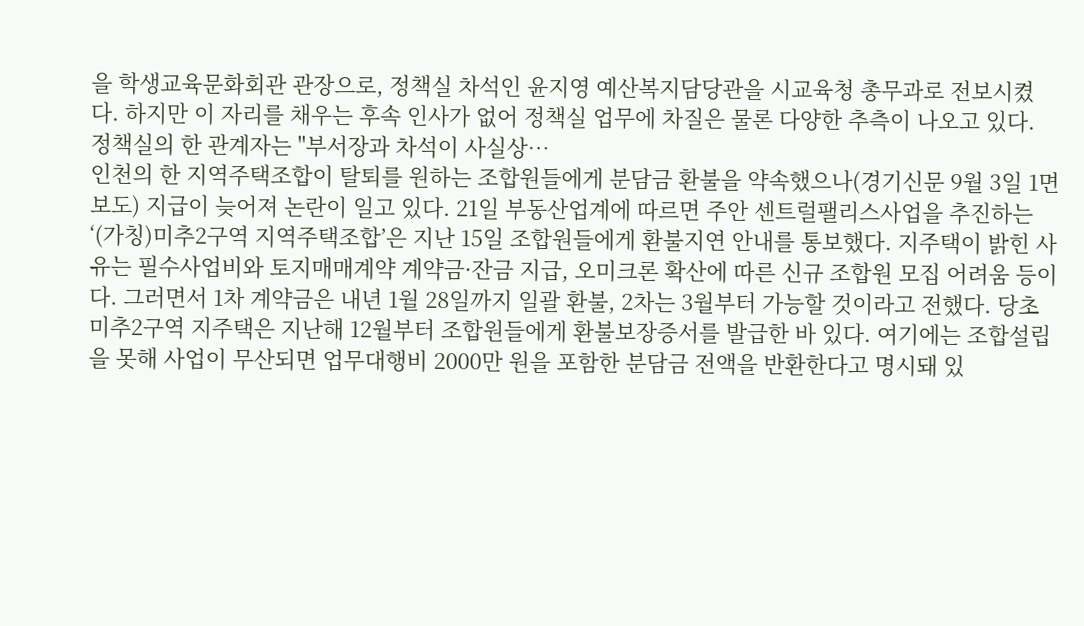을 학생교육문화회관 관장으로, 정책실 차석인 윤지영 예산복지담당관을 시교육청 총무과로 전보시켰다. 하지만 이 자리를 채우는 후속 인사가 없어 정책실 업무에 차질은 물론 다양한 추측이 나오고 있다. 정책실의 한 관계자는 "부서장과 차석이 사실상…
인천의 한 지역주택조합이 탈퇴를 원하는 조합원들에게 분담금 환불을 약속했으나(경기신문 9월 3일 1면 보도) 지급이 늦어져 논란이 일고 있다. 21일 부동산업계에 따르면 주안 센트럴팰리스사업을 추진하는 ‘(가칭)미추2구역 지역주택조합’은 지난 15일 조합원들에게 환불지연 안내를 통보했다. 지주택이 밝힌 사유는 필수사업비와 토지매매계약 계약금·잔금 지급, 오미크론 확산에 따른 신규 조합원 모집 어려움 등이다. 그러면서 1차 계약금은 내년 1월 28일까지 일괄 환불, 2차는 3월부터 가능할 것이라고 전했다. 당초 미추2구역 지주택은 지난해 12월부터 조합원들에게 환불보장증서를 발급한 바 있다. 여기에는 조합설립을 못해 사업이 무산되면 업무대행비 2000만 원을 포함한 분담금 전액을 반환한다고 명시돼 있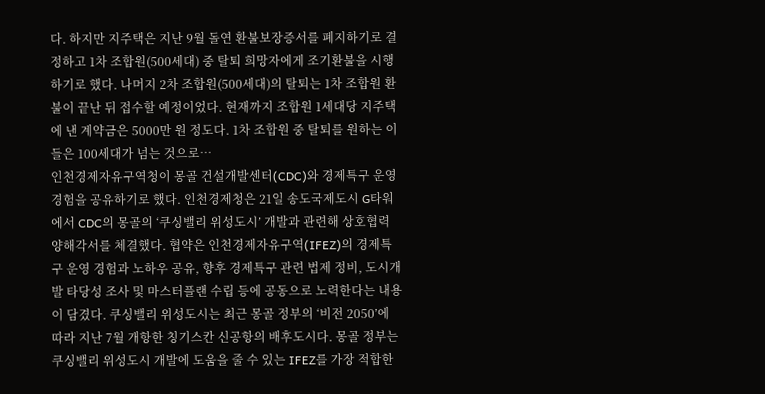다. 하지만 지주택은 지난 9월 돌연 환불보장증서를 폐지하기로 결정하고 1차 조합원(500세대) 중 탈퇴 희망자에게 조기환불을 시행하기로 했다. 나머지 2차 조합원(500세대)의 탈퇴는 1차 조합원 환불이 끝난 뒤 접수할 예정이었다. 현재까지 조합원 1세대당 지주택에 낸 계약금은 5000만 원 정도다. 1차 조합원 중 탈퇴를 원하는 이들은 100세대가 넘는 것으로…
인천경제자유구역청이 몽골 건설개발센터(CDC)와 경제특구 운영 경험을 공유하기로 했다. 인천경제청은 21일 송도국제도시 G타워에서 CDC의 몽골의 ‘쿠싱밸리 위성도시’ 개발과 관련해 상호협력 양해각서를 체결했다. 협약은 인천경제자유구역(IFEZ)의 경제특구 운영 경험과 노하우 공유, 향후 경제특구 관련 법제 정비, 도시개발 타당성 조사 및 마스터플랜 수립 등에 공동으로 노력한다는 내용이 담겼다. 쿠싱밸리 위성도시는 최근 몽골 정부의 ‘비전 2050’에 따라 지난 7월 개항한 칭기스칸 신공항의 배후도시다. 몽골 정부는 쿠싱밸리 위성도시 개발에 도움을 줄 수 있는 IFEZ를 가장 적합한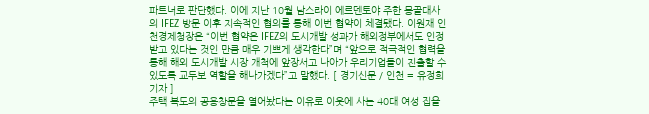파트너로 판단했다. 이에 지난 10월 남스라이 에르덴토야 주한 몽골대사의 IFEZ 방문 이후 지속적인 협의를 통해 이번 협약이 체결됐다. 이원재 인천경제청장은 “이번 협약은 IFEZ의 도시개발 성과가 해외정부에서도 인정받고 있다는 것인 만큼 매우 기쁘게 생각한다”며 “앞으로 적극적인 협력을 통해 해외 도시개발 시장 개척에 앞장서고 나아가 우리기업들이 진출할 수 있도록 교두보 역할을 해나가겠다”고 말했다. [ 경기신문 / 인천 = 유정희 기자 ]
주택 복도의 공용창문을 열어놨다는 이유로 이웃에 사는 40대 여성 집을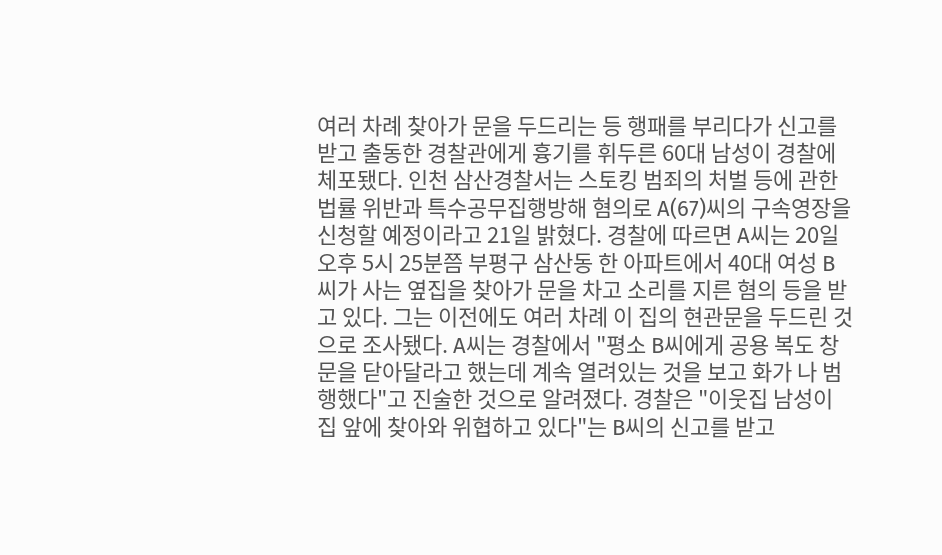여러 차례 찾아가 문을 두드리는 등 행패를 부리다가 신고를 받고 출동한 경찰관에게 흉기를 휘두른 60대 남성이 경찰에 체포됐다. 인천 삼산경찰서는 스토킹 범죄의 처벌 등에 관한 법률 위반과 특수공무집행방해 혐의로 A(67)씨의 구속영장을 신청할 예정이라고 21일 밝혔다. 경찰에 따르면 A씨는 20일 오후 5시 25분쯤 부평구 삼산동 한 아파트에서 40대 여성 B씨가 사는 옆집을 찾아가 문을 차고 소리를 지른 혐의 등을 받고 있다. 그는 이전에도 여러 차례 이 집의 현관문을 두드린 것으로 조사됐다. A씨는 경찰에서 "평소 B씨에게 공용 복도 창문을 닫아달라고 했는데 계속 열려있는 것을 보고 화가 나 범행했다"고 진술한 것으로 알려졌다. 경찰은 "이웃집 남성이 집 앞에 찾아와 위협하고 있다"는 B씨의 신고를 받고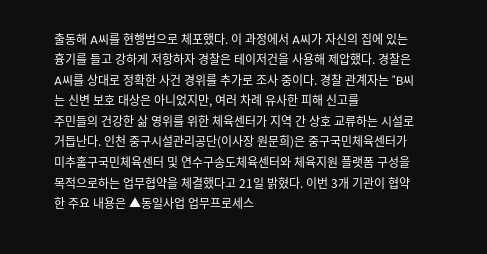출동해 A씨를 현행범으로 체포했다. 이 과정에서 A씨가 자신의 집에 있는 흉기를 들고 강하게 저항하자 경찰은 테이저건을 사용해 제압했다. 경찰은 A씨를 상대로 정확한 사건 경위를 추가로 조사 중이다. 경찰 관계자는 "B씨는 신변 보호 대상은 아니었지만, 여러 차례 유사한 피해 신고를
주민들의 건강한 삶 영위를 위한 체육센터가 지역 간 상호 교류하는 시설로 거듭난다. 인천 중구시설관리공단(이사장 원문희)은 중구국민체육센터가 미추홀구국민체육센터 및 연수구송도체육센터와 체육지원 플랫폼 구성을 목적으로하는 업무협약을 체결했다고 21일 밝혔다. 이번 3개 기관이 협약한 주요 내용은 ▲동일사업 업무프로세스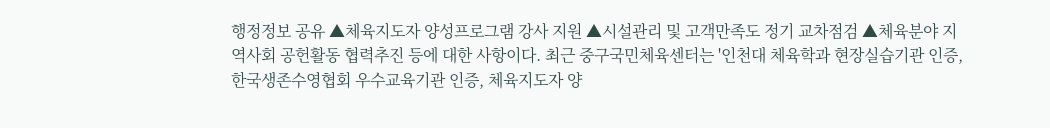행정정보 공유 ▲체육지도자 양성프로그램 강사 지원 ▲시설관리 및 고객만족도 정기 교차점검 ▲체육분야 지역사회 공헌활동 협력추진 등에 대한 사항이다. 최근 중구국민체육센터는 '인천대 체육학과 현장실습기관 인증, 한국생존수영협회 우수교육기관 인증, 체육지도자 양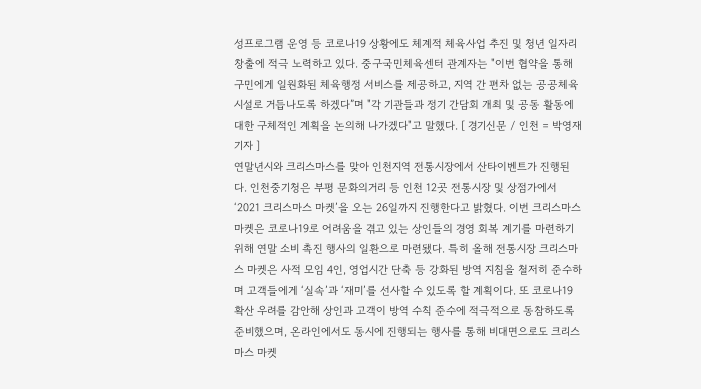성프로그램 운영 등 코로나19 상황에도 체계적 체육사업 추진 및 청년 일자리 창출에 적극 노력하고 있다. 중구국민체육센터 관계자는 "이번 협약을 통해 구민에게 일원화된 체육행정 서비스를 제공하고, 지역 간 편차 없는 공공체육시설로 거듭나도록 하겠다”며 "각 기관들과 정기 간담회 개최 및 공동 활동에 대한 구체적인 계획을 논의해 나가겠다"고 말했다. [ 경기신문 / 인천 = 박영재 기자 ]
연말년시와 크리스마스를 맞아 인천지역 전통시장에서 산타이벤트가 진행된다. 인천중기청은 부평 문화의거리 등 인천 12곳 전통시장 및 상점가에서 ‘2021 크리스마스 마켓’을 오는 26일까지 진행한다고 밝혔다. 이번 크리스마스 마켓은 코로나19로 어려움을 겪고 있는 상인들의 경영 회복 계기를 마련하기 위해 연말 소비 촉진 행사의 일환으로 마련됐다. 특히 올해 전통시장 크리스마스 마켓은 사적 모임 4인, 영업시간 단축 등 강화된 방역 지침을 철저히 준수하며 고객들에게 ‘실속’과 ‘재미’를 선사할 수 있도록 할 계획이다. 또 코로나19 확산 우려를 감안해 상인과 고객이 방역 수칙 준수에 적극적으로 동참하도록 준비했으며, 온라인에서도 동시에 진행되는 행사를 통해 비대면으로도 크리스마스 마켓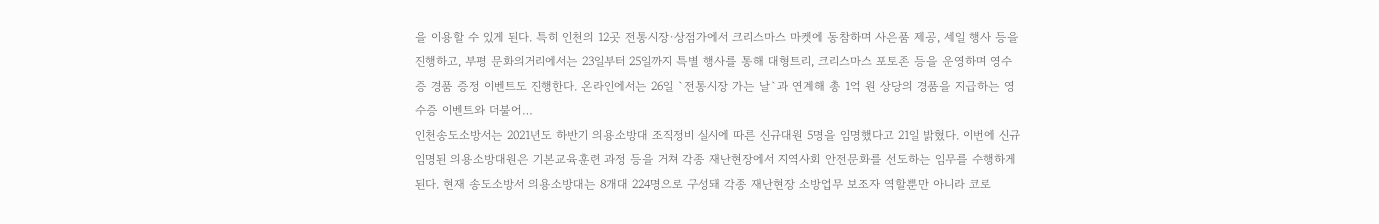을 이용할 수 있게 된다. 특히 인천의 12곳 전통시장·상점가에서 크리스마스 마켓에 동참하며 사은품 제공, 세일 행사 등을 진행하고, 부평 문화의거리에서는 23일부터 25일까지 특별 행사를 통해 대형트리, 크리스마스 포토존 등을 운영하며 영수증 경품 증정 이벤트도 진행한다. 온라인에서는 26일 `전통시장 가는 날`과 연계해 총 1억 원 상당의 경품을 지급하는 영수증 이벤트와 더불어…
인천송도소방서는 2021년도 하반기 의용소방대 조직정비 실시에 따른 신규대원 5명을 임명했다고 21일 밝혔다. 이번에 신규 임명된 의용소방대원은 기본교육훈련 과정 등을 거쳐 각종 재난현장에서 지역사회 안전문화를 선도하는 임무를 수행하게 된다. 현재 송도소방서 의용소방대는 8개대 224명으로 구성돼 각종 재난현장 소방업무 보조자 역할뿐만 아니라 코로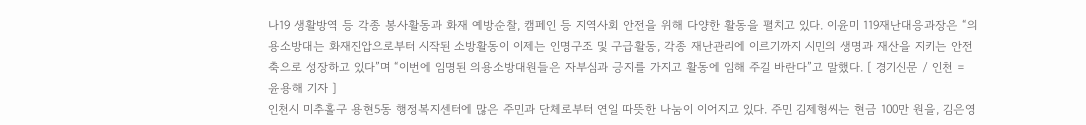나19 생활방역 등 각종 봉사활동과 화재 예방순찰, 캠페인 등 지역사회 안전을 위해 다양한 활동을 펼치고 있다. 이윤미 119재난대응과장은 “의용소방대는 화재진압으로부터 시작된 소방활동이 이제는 인명구조 및 구급활동, 각종 재난관리에 이르기까지 시민의 생명과 재산을 지키는 안전 축으로 성장하고 있다”며 “이번에 임명된 의용소방대원들은 자부심과 긍지를 가지고 활동에 임해 주길 바란다”고 말했다. [ 경기신문 / 인천 = 윤용해 기자 ]
인천시 미추홀구 용현5동 행정복지센터에 많은 주민과 단체로부터 연일 따뜻한 나눔이 이어지고 있다. 주민 김제형씨는 현금 100만 원을, 김은영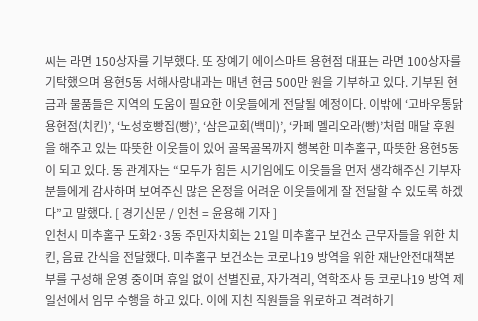씨는 라면 150상자를 기부했다. 또 장예기 에이스마트 용현점 대표는 라면 100상자를 기탁했으며 용현5동 서해사랑내과는 매년 현금 500만 원을 기부하고 있다. 기부된 현금과 물품들은 지역의 도움이 필요한 이웃들에게 전달될 예정이다. 이밖에 ‘고바우통닭 용현점(치킨)’, ‘노성호빵집(빵)’, ‘삼은교회(백미)’, ‘카페 멜리오라(빵)’처럼 매달 후원을 해주고 있는 따뜻한 이웃들이 있어 골목골목까지 행복한 미추홀구, 따뜻한 용현5동이 되고 있다. 동 관계자는 “모두가 힘든 시기임에도 이웃들을 먼저 생각해주신 기부자분들에게 감사하며 보여주신 많은 온정을 어려운 이웃들에게 잘 전달할 수 있도록 하겠다”고 말했다. [ 경기신문 / 인천 = 윤용해 기자 ]
인천시 미추홀구 도화2·3동 주민자치회는 21일 미추홀구 보건소 근무자들을 위한 치킨, 음료 간식을 전달했다. 미추홀구 보건소는 코로나19 방역을 위한 재난안전대책본부를 구성해 운영 중이며 휴일 없이 선별진료, 자가격리, 역학조사 등 코로나19 방역 제일선에서 임무 수행을 하고 있다. 이에 지친 직원들을 위로하고 격려하기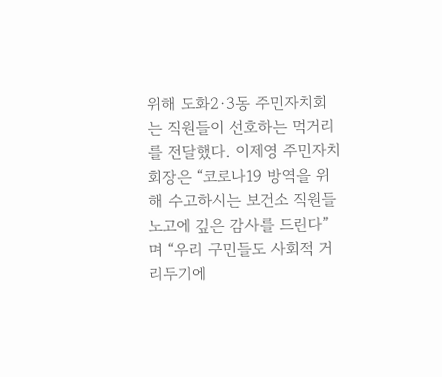위해 도화2·3동 주민자치회는 직원들이 선호하는 먹거리를 전달했다. 이제영 주민자치회장은 “코로나19 방역을 위해 수고하시는 보건소 직원들 노고에 깊은 감사를 드린다”며 “우리 구민들도 사회적 거리두기에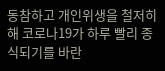동참하고 개인위생을 철저히 해 코로나19가 하루 빨리 종식되기를 바란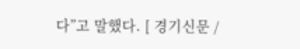다”고 말했다. [ 경기신문 /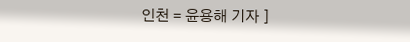인천 = 윤용해 기자 ]